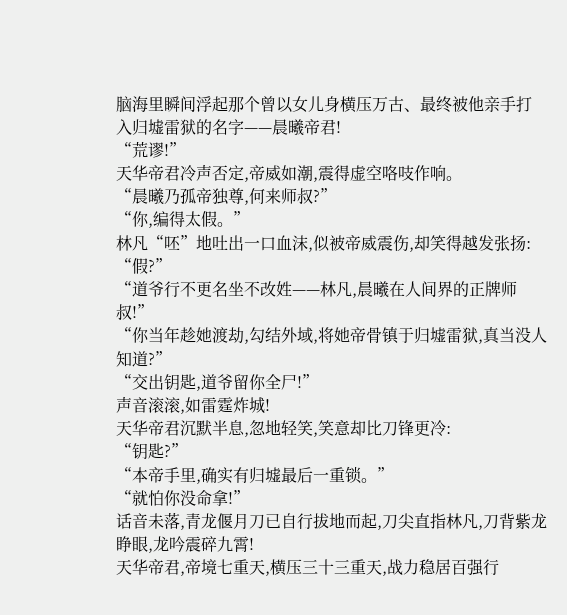脑海里瞬间浮起那个曾以女儿身横压万古、最终被他亲手打入归墟雷狱的名字——晨曦帝君!
“荒谬!”
天华帝君冷声否定,帝威如潮,震得虚空咯吱作响。
“晨曦乃孤帝独尊,何来师叔?”
“你,编得太假。”
林凡“呸”地吐出一口血沫,似被帝威震伤,却笑得越发张扬:
“假?”
“道爷行不更名坐不改姓——林凡,晨曦在人间界的正牌师叔!”
“你当年趁她渡劫,勾结外域,将她帝骨镇于归墟雷狱,真当没人知道?”
“交出钥匙,道爷留你全尸!”
声音滚滚,如雷霆炸城!
天华帝君沉默半息,忽地轻笑,笑意却比刀锋更冷:
“钥匙?”
“本帝手里,确实有归墟最后一重锁。”
“就怕你没命拿!”
话音未落,青龙偃月刀已自行拔地而起,刀尖直指林凡,刀背紫龙睁眼,龙吟震碎九霄!
天华帝君,帝境七重天,横压三十三重天,战力稳居百强行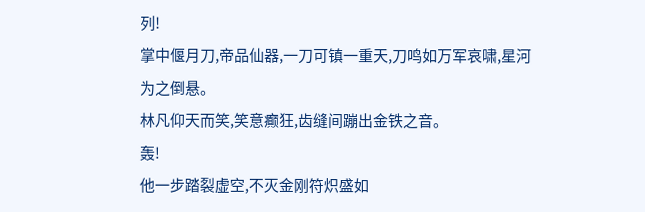列!
掌中偃月刀,帝品仙器,一刀可镇一重天,刀鸣如万军哀啸,星河为之倒悬。
林凡仰天而笑,笑意癫狂,齿缝间蹦出金铁之音。
轰!
他一步踏裂虚空,不灭金刚符炽盛如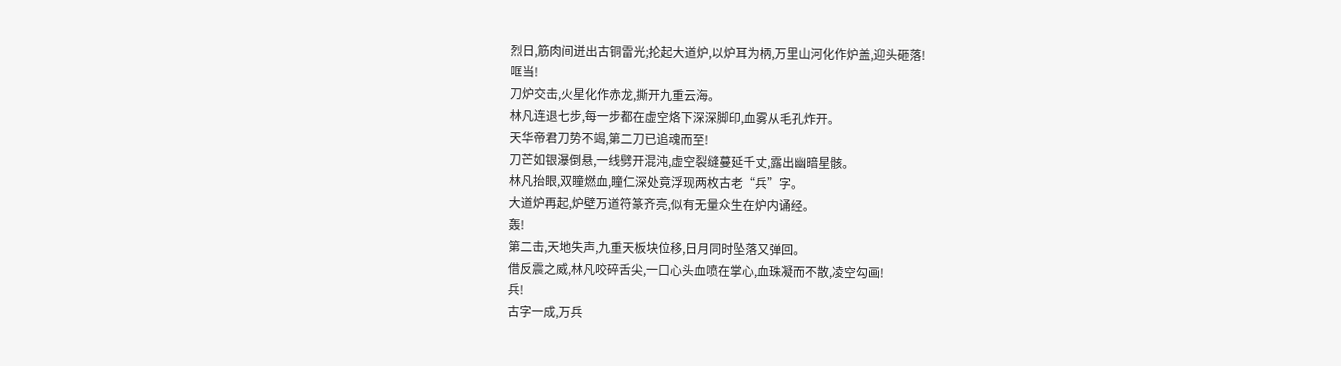烈日,筋肉间迸出古铜雷光;抡起大道炉,以炉耳为柄,万里山河化作炉盖,迎头砸落!
哐当!
刀炉交击,火星化作赤龙,撕开九重云海。
林凡连退七步,每一步都在虚空烙下深深脚印,血雾从毛孔炸开。
天华帝君刀势不竭,第二刀已追魂而至!
刀芒如银瀑倒悬,一线劈开混沌,虚空裂缝蔓延千丈,露出幽暗星骸。
林凡抬眼,双瞳燃血,瞳仁深处竟浮现两枚古老“兵”字。
大道炉再起,炉壁万道符篆齐亮,似有无量众生在炉内诵经。
轰!
第二击,天地失声,九重天板块位移,日月同时坠落又弹回。
借反震之威,林凡咬碎舌尖,一口心头血喷在掌心,血珠凝而不散,凌空勾画!
兵!
古字一成,万兵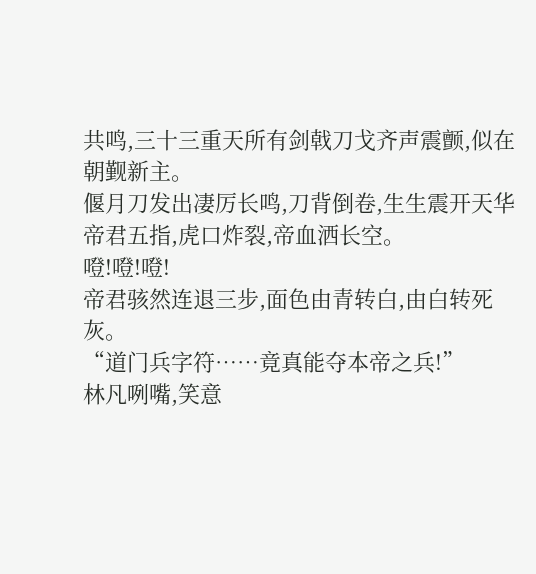共鸣,三十三重天所有剑戟刀戈齐声震颤,似在朝觐新主。
偃月刀发出凄厉长鸣,刀背倒卷,生生震开天华帝君五指,虎口炸裂,帝血洒长空。
噔!噔!噔!
帝君骇然连退三步,面色由青转白,由白转死灰。
“道门兵字符……竟真能夺本帝之兵!”
林凡咧嘴,笑意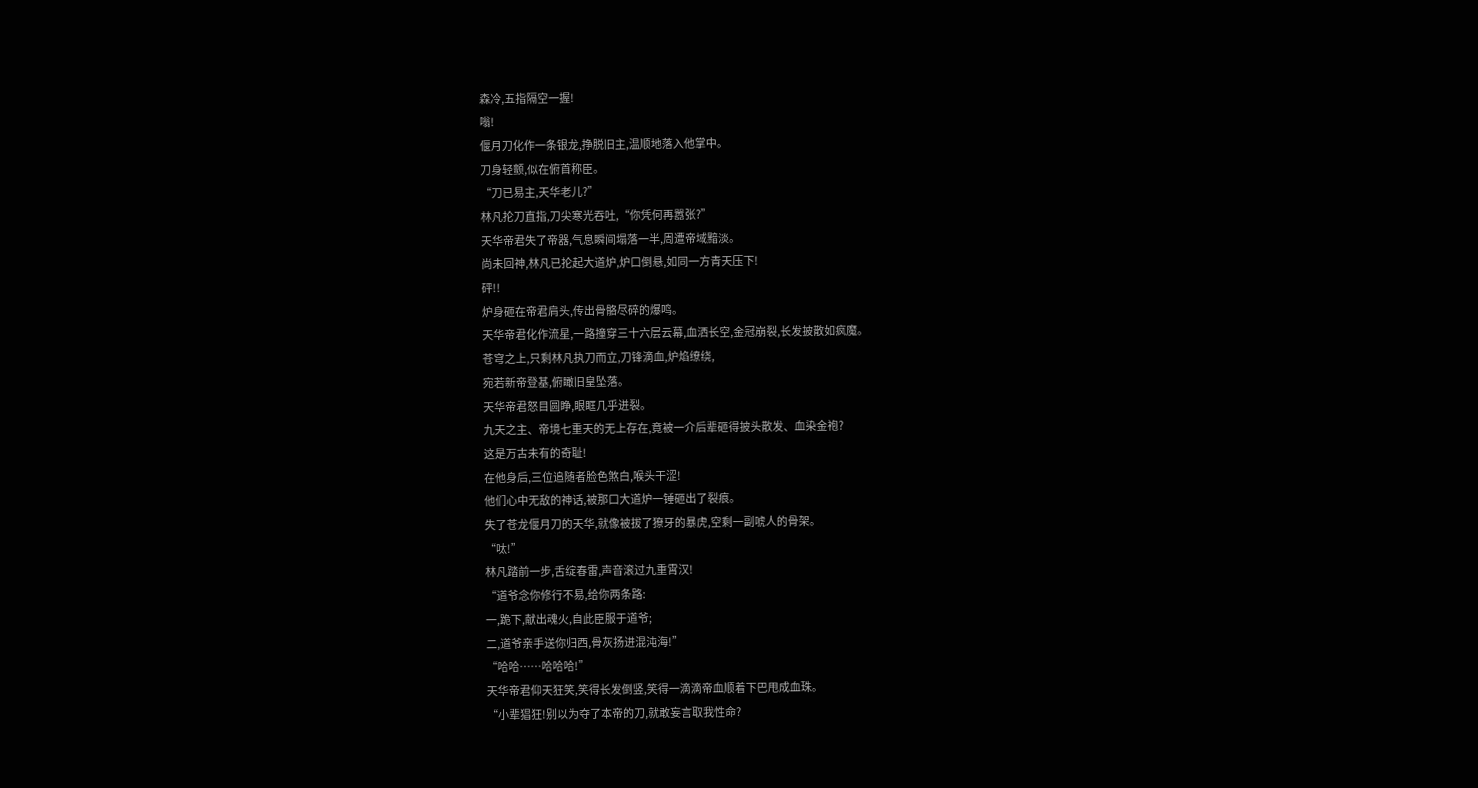森冷,五指隔空一握!
嗡!
偃月刀化作一条银龙,挣脱旧主,温顺地落入他掌中。
刀身轻颤,似在俯首称臣。
“刀已易主,天华老儿?”
林凡抡刀直指,刀尖寒光吞吐,“你凭何再嚣张?”
天华帝君失了帝器,气息瞬间塌落一半,周遭帝域黯淡。
尚未回神,林凡已抡起大道炉,炉口倒悬,如同一方青天压下!
砰!!
炉身砸在帝君肩头,传出骨骼尽碎的爆鸣。
天华帝君化作流星,一路撞穿三十六层云幕,血洒长空,金冠崩裂,长发披散如疯魔。
苍穹之上,只剩林凡执刀而立,刀锋滴血,炉焰缭绕,
宛若新帝登基,俯瞰旧皇坠落。
天华帝君怒目圆睁,眼眶几乎迸裂。
九天之主、帝境七重天的无上存在,竟被一介后辈砸得披头散发、血染金袍?
这是万古未有的奇耻!
在他身后,三位追随者脸色煞白,喉头干涩!
他们心中无敌的神话,被那口大道炉一锤砸出了裂痕。
失了苍龙偃月刀的天华,就像被拔了獠牙的暴虎,空剩一副唬人的骨架。
“呔!”
林凡踏前一步,舌绽春雷,声音滚过九重霄汉!
“道爷念你修行不易,给你两条路:
一,跪下,献出魂火,自此臣服于道爷;
二,道爷亲手送你归西,骨灰扬进混沌海!”
“哈哈……哈哈哈!”
天华帝君仰天狂笑,笑得长发倒竖,笑得一滴滴帝血顺着下巴甩成血珠。
“小辈猖狂!别以为夺了本帝的刀,就敢妄言取我性命?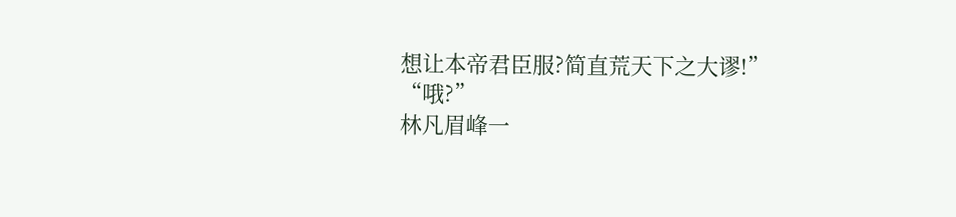想让本帝君臣服?简直荒天下之大谬!”
“哦?”
林凡眉峰一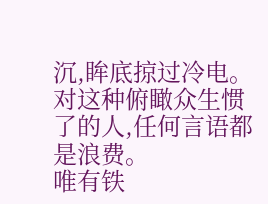沉,眸底掠过冷电。
对这种俯瞰众生惯了的人,任何言语都是浪费。
唯有铁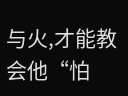与火,才能教会他“怕